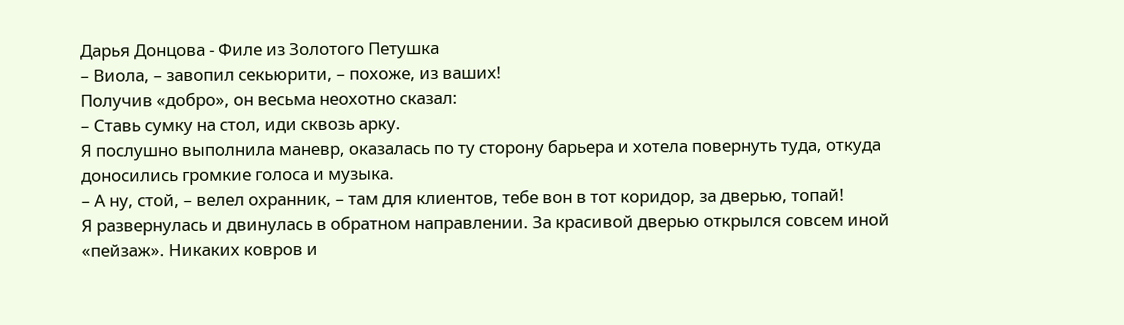Дарья Донцова - Филе из Золотого Петушка
– Виола, – завопил секьюрити, – похоже, из ваших!
Получив «добро», он весьма неохотно сказал:
– Ставь сумку на стол, иди сквозь арку.
Я послушно выполнила маневр, оказалась по ту сторону барьера и хотела повернуть туда, откуда доносились громкие голоса и музыка.
– А ну, стой, – велел охранник, – там для клиентов, тебе вон в тот коридор, за дверью, топай!
Я развернулась и двинулась в обратном направлении. За красивой дверью открылся совсем иной «пейзаж». Никаких ковров и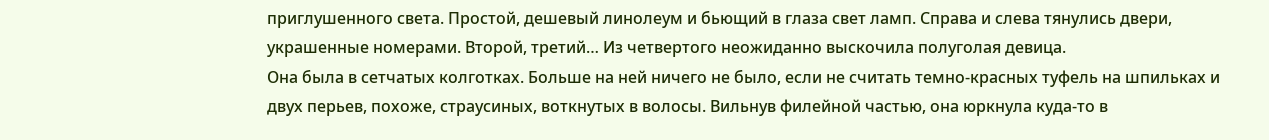приглушенного света. Простой, дешевый линолеум и бьющий в глаза свет ламп. Справа и слева тянулись двери, украшенные номерами. Второй, третий… Из четвертого неожиданно выскочила полуголая девица.
Она была в сетчатых колготках. Больше на ней ничего не было, если не считать темно-красных туфель на шпильках и двух перьев, похоже, страусиных, воткнутых в волосы. Вильнув филейной частью, она юркнула куда-то в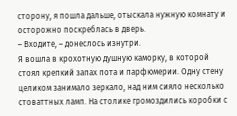сторону, я пошла дальше, отыскала нужную комнату и осторожно поскреблась в дверь.
– Входите, – донеслось изнутри.
Я вошла в крохотную душную каморку, в которой стоял крепкий запах пота и парфюмерии. Одну стену целиком занимало зеркало, над ним сияло несколько стоваттных ламп. На столике громоздились коробки с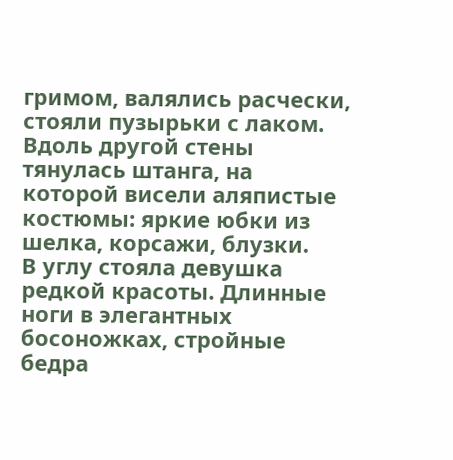гримом, валялись расчески, стояли пузырьки с лаком. Вдоль другой стены тянулась штанга, на которой висели аляпистые костюмы: яркие юбки из шелка, корсажи, блузки.
В углу стояла девушка редкой красоты. Длинные ноги в элегантных босоножках, стройные бедра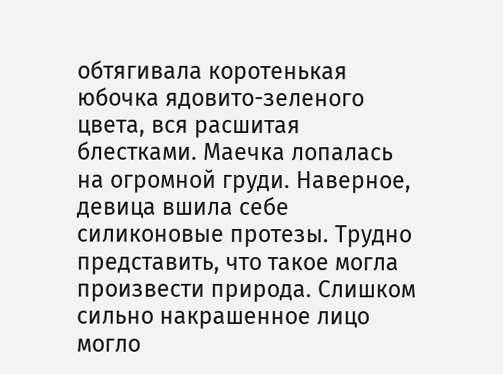обтягивала коротенькая юбочка ядовито-зеленого цвета, вся расшитая блестками. Маечка лопалась на огромной груди. Наверное, девица вшила себе силиконовые протезы. Трудно представить, что такое могла произвести природа. Слишком сильно накрашенное лицо могло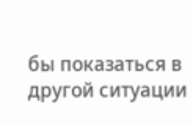бы показаться в другой ситуации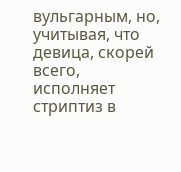вульгарным, но, учитывая, что девица, скорей всего, исполняет стриптиз в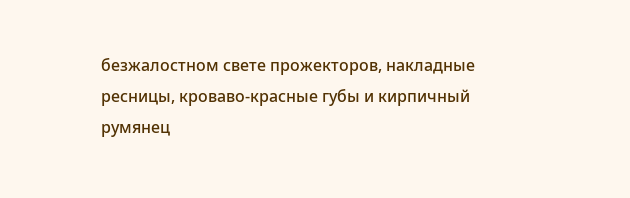безжалостном свете прожекторов, накладные ресницы, кроваво-красные губы и кирпичный румянец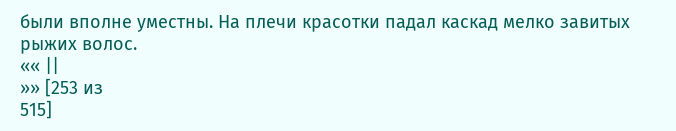были вполне уместны. На плечи красотки падал каскад мелко завитых рыжих волос.
«« ||
»» [253 из
515]